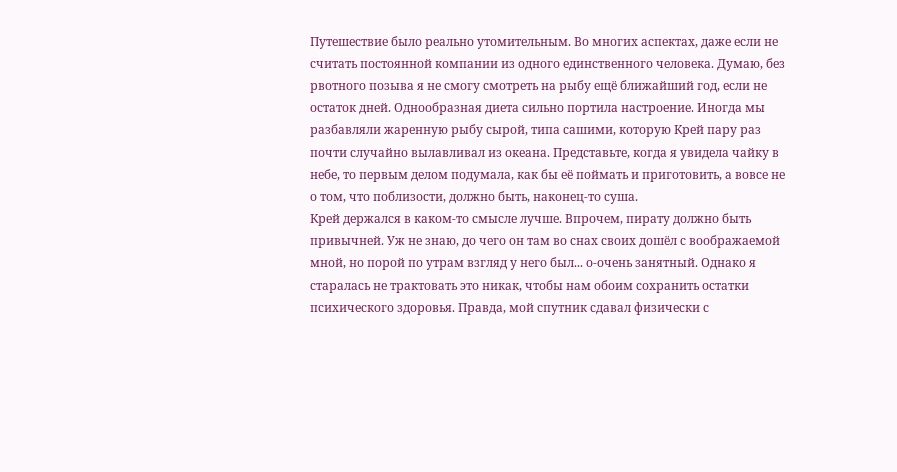Путешествие было реально утомительным. Во многих аспектах, даже если не считать постоянной компании из одного единственного человека. Думаю, без рвотного позыва я не смогу смотреть на рыбу ещё ближайший год, если не остаток дней. Однообразная диета сильно портила настроение. Иногда мы разбавляли жаренную рыбу сырой, типа сашими, которую Крей пару раз почти случайно вылавливал из океана. Представьте, когда я увидела чайку в небе, то первым делом подумала, как бы её поймать и приготовить, а вовсе не о том, что поблизости, должно быть, наконец-то суша.
Крей держался в каком-то смысле лучше. Впрочем, пирату должно быть привычней. Уж не знаю, до чего он там во снах своих дошёл с воображаемой мной, но порой по утрам взгляд у него был... о-очень занятный. Однако я старалась не трактовать это никак, чтобы нам обоим сохранить остатки психического здоровья. Правда, мой спутник сдавал физически с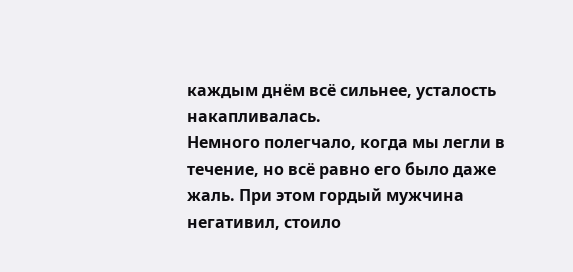каждым днём всё сильнее, усталость накапливалась.
Немного полегчало, когда мы легли в течение, но всё равно его было даже жаль. При этом гордый мужчина негативил, стоило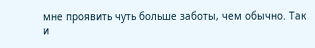мне проявить чуть больше заботы, чем обычно. Так и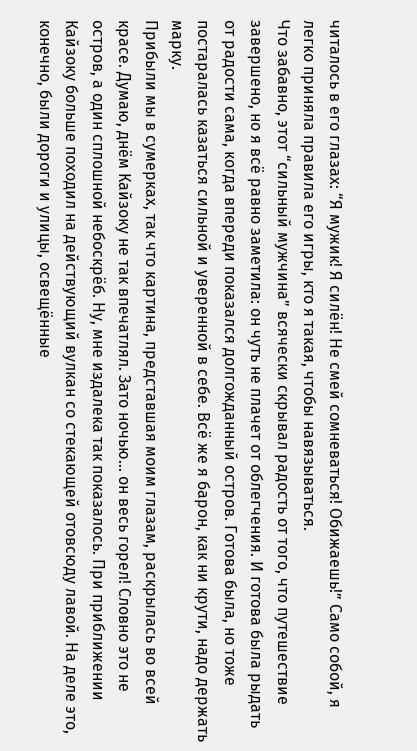читалось в его глазах: “Я мужик! Я силён! Не смей сомневаться! Обижаешь!” Само собой, я легко приняла правила его игры, кто я такая, чтобы навязываться.
Что забавно, этот “сильный мужчина” всячески скрывал радость от того, что путешествие завершено, но я всё равно заметила: он чуть не плачет от облегчения. И готова была рыдать от радости сама, когда впереди показался долгожданный остров. Готова была, но тоже постаралась казаться сильной и уверенной в себе. Всё же я барон, как ни крути, надо держать марку.
Прибыли мы в сумерках, так что картина, представшая моим глазам, раскрылась во всей красе. Думаю, днём Кайзоку не так впечатлял. Зато ночью… он весь горел! Словно это не остров, а один сплошной небоскрёб. Ну, мне издалека так показалось. При приближении Кайзоку больше походил на действующий вулкан со стекающей отовсюду лавой. На деле это, конечно, были дороги и улицы, освещённые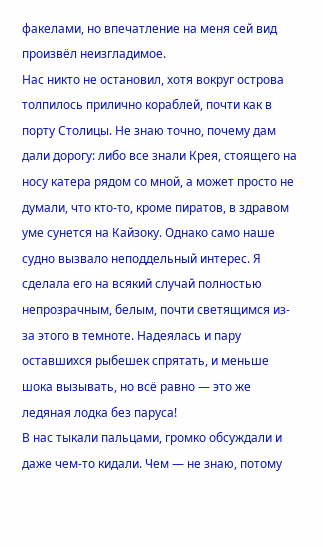факелами, но впечатление на меня сей вид произвёл неизгладимое.
Нас никто не остановил, хотя вокруг острова толпилось прилично кораблей, почти как в порту Столицы. Не знаю точно, почему дам дали дорогу: либо все знали Крея, стоящего на носу катера рядом со мной, а может просто не думали, что кто-то, кроме пиратов, в здравом уме сунется на Кайзоку. Однако само наше судно вызвало неподдельный интерес. Я сделала его на всякий случай полностью непрозрачным, белым, почти светящимся из-за этого в темноте. Надеялась и пару оставшихся рыбешек спрятать, и меньше шока вызывать, но всё равно — это же ледяная лодка без паруса!
В нас тыкали пальцами, громко обсуждали и даже чем-то кидали. Чем — не знаю, потому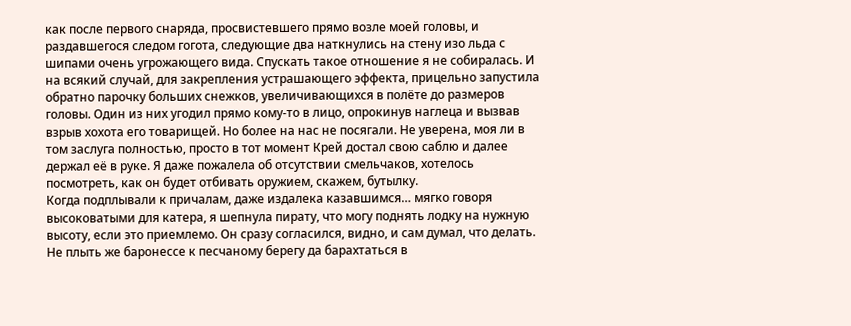как после первого снаряда, просвистевшего прямо возле моей головы, и раздавшегося следом гогота, следующие два наткнулись на стену изо льда с шипами очень угрожающего вида. Спускать такое отношение я не собиралась. И на всякий случай, для закрепления устрашающего эффекта, прицельно запустила обратно парочку больших снежков, увеличивающихся в полёте до размеров головы. Один из них угодил прямо кому-то в лицо, опрокинув наглеца и вызвав взрыв хохота его товарищей. Но более на нас не посягали. Не уверена, моя ли в том заслуга полностью, просто в тот момент Крей достал свою саблю и далее держал её в руке. Я даже пожалела об отсутствии смельчаков, хотелось посмотреть, как он будет отбивать оружием, скажем, бутылку.
Когда подплывали к причалам, даже издалека казавшимся… мягко говоря высоковатыми для катера, я шепнула пирату, что могу поднять лодку на нужную высоту, если это приемлемо. Он сразу согласился, видно, и сам думал, что делать. Не плыть же баронессе к песчаному берегу да барахтаться в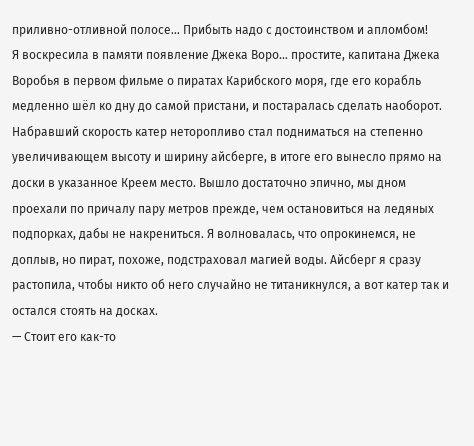приливно-отливной полосе… Прибыть надо с достоинством и апломбом!
Я воскресила в памяти появление Джека Воро… простите, капитана Джека Воробья в первом фильме о пиратах Карибского моря, где его корабль медленно шёл ко дну до самой пристани, и постаралась сделать наоборот. Набравший скорость катер неторопливо стал подниматься на степенно увеличивающем высоту и ширину айсберге, в итоге его вынесло прямо на доски в указанное Креем место. Вышло достаточно эпично, мы дном проехали по причалу пару метров прежде, чем остановиться на ледяных подпорках, дабы не накрениться. Я волновалась, что опрокинемся, не доплыв, но пират, похоже, подстраховал магией воды. Айсберг я сразу растопила, чтобы никто об него случайно не титаникнулся, а вот катер так и остался стоять на досках.
— Стоит его как-то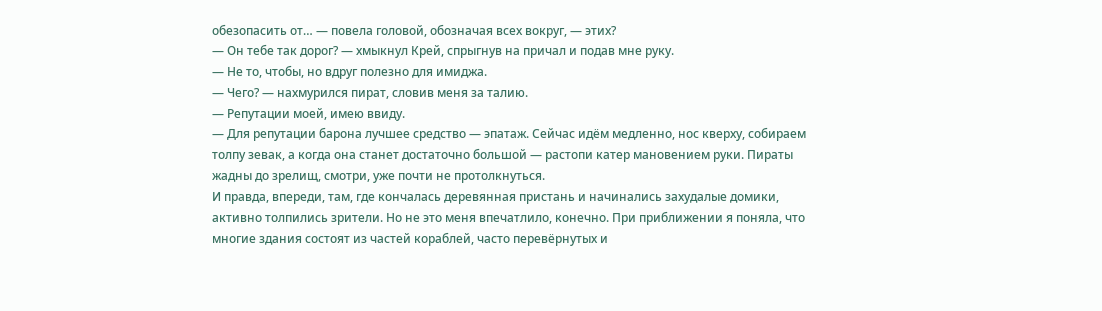обезопасить от… — повела головой, обозначая всех вокруг, — этих?
— Он тебе так дорог? — хмыкнул Крей, спрыгнув на причал и подав мне руку.
— Не то, чтобы, но вдруг полезно для имиджа.
— Чего? — нахмурился пират, словив меня за талию.
— Репутации моей, имею ввиду.
— Для репутации барона лучшее средство — эпатаж. Сейчас идём медленно, нос кверху, собираем толпу зевак, а когда она станет достаточно большой — растопи катер мановением руки. Пираты жадны до зрелищ, смотри, уже почти не протолкнуться.
И правда, впереди, там, где кончалась деревянная пристань и начинались захудалые домики, активно толпились зрители. Но не это меня впечатлило, конечно. При приближении я поняла, что многие здания состоят из частей кораблей, часто перевёрнутых и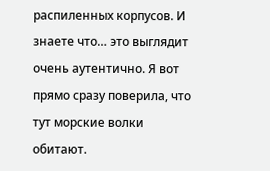распиленных корпусов. И знаете что… это выглядит очень аутентично. Я вот прямо сразу поверила, что тут морские волки обитают.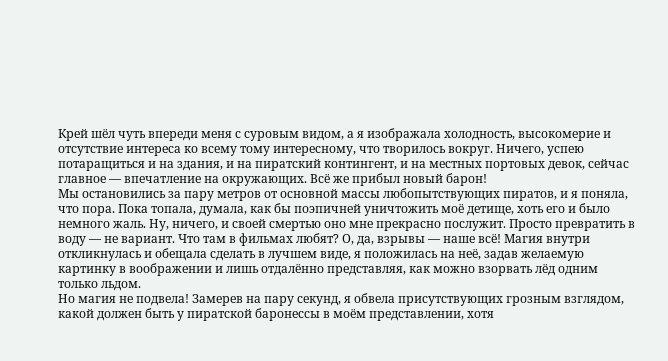Крей шёл чуть впереди меня с суровым видом, а я изображала холодность, высокомерие и отсутствие интереса ко всему тому интересному, что творилось вокруг. Ничего, успею потаращиться и на здания, и на пиратский контингент, и на местных портовых девок, сейчас главное — впечатление на окружающих. Всё же прибыл новый барон!
Мы остановились за пару метров от основной массы любопытствующих пиратов, и я поняла, что пора. Пока топала, думала, как бы поэпичней уничтожить моё детище, хоть его и было немного жаль. Ну, ничего, и своей смертью оно мне прекрасно послужит. Просто превратить в воду — не вариант. Что там в фильмах любят? О, да, взрывы — наше всё! Магия внутри откликнулась и обещала сделать в лучшем виде, я положилась на неё, задав желаемую картинку в воображении и лишь отдалённо представляя, как можно взорвать лёд одним только льдом.
Но магия не подвела! Замерев на пару секунд, я обвела присутствующих грозным взглядом, какой должен быть у пиратской баронессы в моём представлении, хотя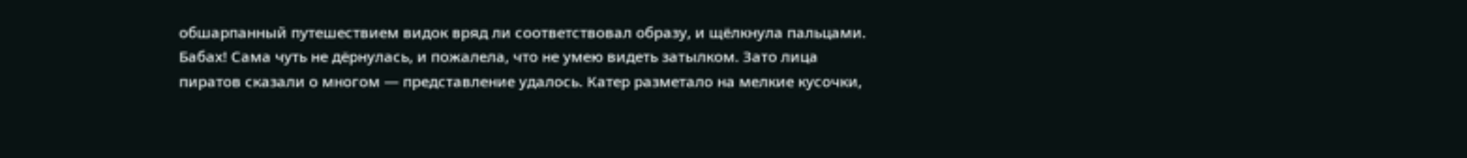обшарпанный путешествием видок вряд ли соответствовал образу, и щёлкнула пальцами.
Бабах! Сама чуть не дёрнулась, и пожалела, что не умею видеть затылком. Зато лица пиратов сказали о многом — представление удалось. Катер разметало на мелкие кусочки,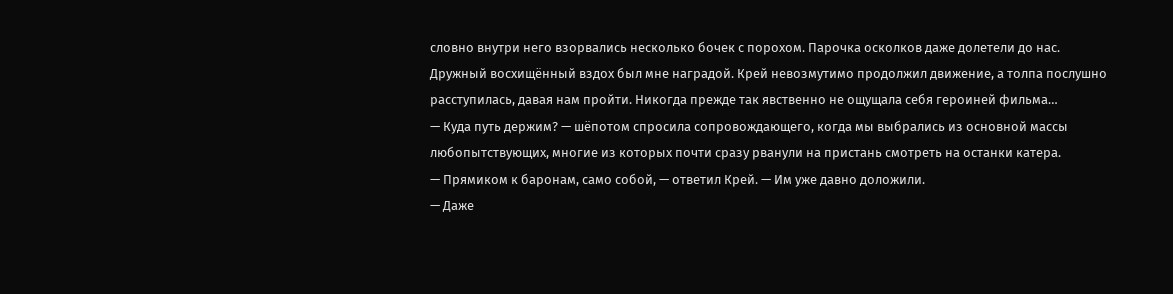словно внутри него взорвались несколько бочек с порохом. Парочка осколков даже долетели до нас. Дружный восхищённый вздох был мне наградой. Крей невозмутимо продолжил движение, а толпа послушно расступилась, давая нам пройти. Никогда прежде так явственно не ощущала себя героиней фильма…
— Куда путь держим? — шёпотом спросила сопровождающего, когда мы выбрались из основной массы любопытствующих, многие из которых почти сразу рванули на пристань смотреть на останки катера.
— Прямиком к баронам, само собой, — ответил Крей. — Им уже давно доложили.
— Даже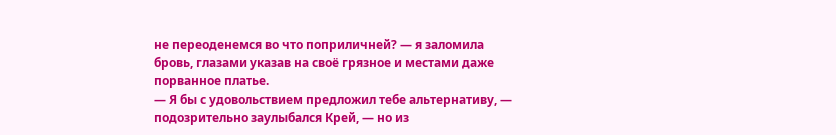не переоденемся во что поприличней? — я заломила бровь, глазами указав на своё грязное и местами даже порванное платье.
— Я бы с удовольствием предложил тебе альтернативу, — подозрительно заулыбался Крей, — но из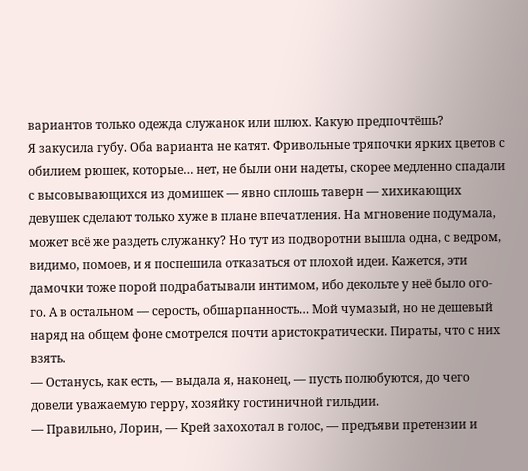вариантов только одежда служанок или шлюх. Какую предпочтёшь?
Я закусила губу. Оба варианта не катят. Фривольные тряпочки ярких цветов с обилием рюшек, которые… нет, не были они надеты, скорее медленно спадали с высовывающихся из домишек — явно сплошь таверн — хихикающих девушек сделают только хуже в плане впечатления. На мгновение подумала, может всё же раздеть служанку? Но тут из подворотни вышла одна, с ведром, видимо, помоев, и я поспешила отказаться от плохой идеи. Кажется, эти дамочки тоже порой подрабатывали интимом, ибо декольте у неё было ого-го. А в остальном — серость, обшарпанность… Мой чумазый, но не дешевый наряд на общем фоне смотрелся почти аристократически. Пираты, что с них взять.
— Останусь, как есть, — выдала я, наконец, — пусть полюбуются, до чего довели уважаемую герру, хозяйку гостиничной гильдии.
— Правильно, Лорин, — Крей захохотал в голос, — предъяви претензии и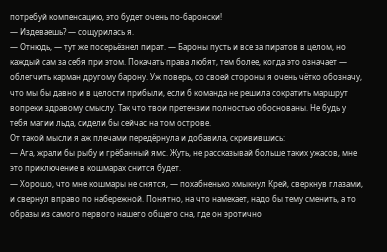потребуй компенсацию, это будет очень по-баронски!
— Издеваешь? — сощурилась я.
— Отнюдь, — тут же посерьёзнел пират. — Бароны пусть и все за пиратов в целом, но каждый сам за себя при этом. Покачать права любят, тем более, когда это означает — облегчить карман другому барону. Уж поверь, со своей стороны я очень чётко обозначу, что мы бы давно и в целости прибыли, если б команда не решила сократить маршрут вопреки здравому смыслу. Так что твои претензии полностью обоснованы. Не будь у тебя магии льда, сидели бы сейчас на том острове.
От такой мысли я аж плечами передёрнула и добавила, скривившись:
— Ага, жрали бы рыбу и грёбанный ямс. Жуть, не рассказывай больше таких ужасов, мне это приключение в кошмарах снится будет.
— Хорошо, что мне кошмары не снятся, — похабненько хмыкнул Крей, сверкнув глазами, и свернул вправо по набережной. Понятно, на что намекает, надо бы тему сменить, а то образы из самого первого нашего общего сна, где он эротично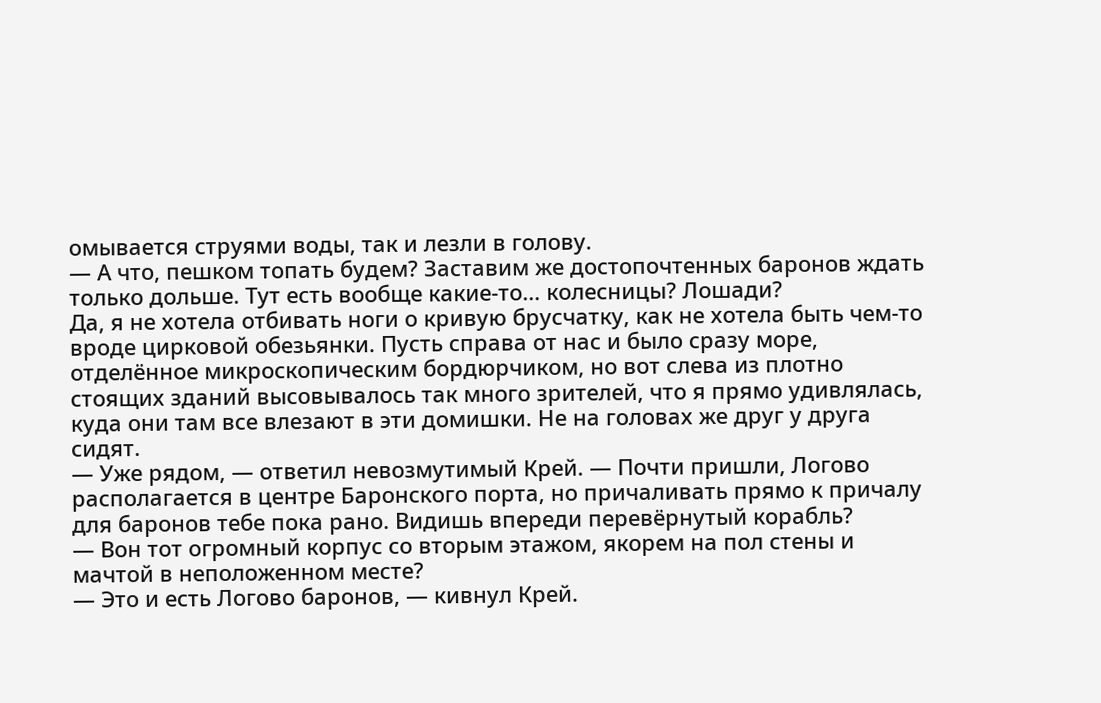омывается струями воды, так и лезли в голову.
— А что, пешком топать будем? Заставим же достопочтенных баронов ждать только дольше. Тут есть вообще какие-то… колесницы? Лошади?
Да, я не хотела отбивать ноги о кривую брусчатку, как не хотела быть чем-то вроде цирковой обезьянки. Пусть справа от нас и было сразу море, отделённое микроскопическим бордюрчиком, но вот слева из плотно стоящих зданий высовывалось так много зрителей, что я прямо удивлялась, куда они там все влезают в эти домишки. Не на головах же друг у друга сидят.
— Уже рядом, — ответил невозмутимый Крей. — Почти пришли, Логово располагается в центре Баронского порта, но причаливать прямо к причалу для баронов тебе пока рано. Видишь впереди перевёрнутый корабль?
— Вон тот огромный корпус со вторым этажом, якорем на пол стены и мачтой в неположенном месте?
— Это и есть Логово баронов, — кивнул Крей.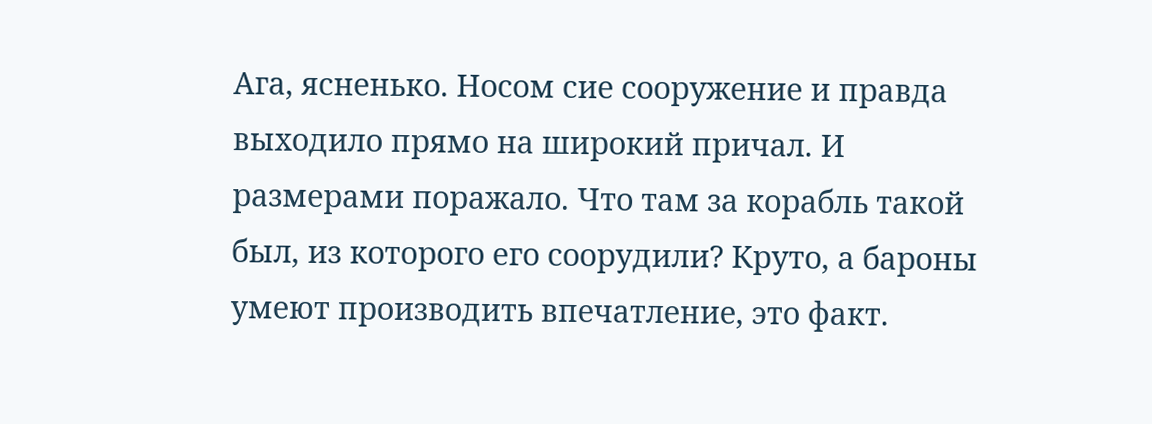Ага, ясненько. Носом сие сооружение и правда выходило прямо на широкий причал. И размерами поражало. Что там за корабль такой был, из которого его соорудили? Круто, а бароны умеют производить впечатление, это факт.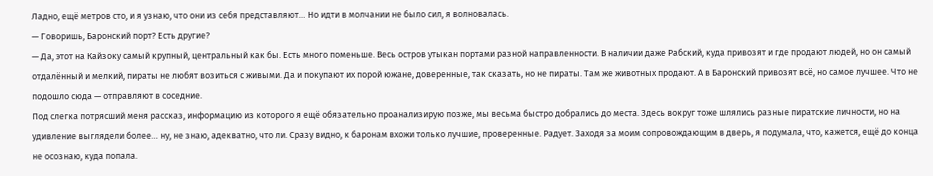Ладно, ещё метров сто, и я узнаю, что они из себя представляют… Но идти в молчании не было сил, я волновалась.
— Говоришь, Баронский порт? Есть другие?
— Да, этот на Кайзоку самый крупный, центральный как бы. Есть много поменьше. Весь остров утыкан портами разной направленности. В наличии даже Рабский, куда привозят и где продают людей, но он самый отдалённый и мелкий, пираты не любят возиться с живыми. Да и покупают их порой южане, доверенные, так сказать, но не пираты. Там же животных продают. А в Баронский привозят всё, но самое лучшее. Что не подошло сюда — отправляют в соседние.
Под слегка потрясший меня рассказ, информацию из которого я ещё обязательно проанализирую позже, мы весьма быстро добрались до места. Здесь вокруг тоже шлялись разные пиратские личности, но на удивление выглядели более… ну, не знаю, адекватно, что ли. Сразу видно, к баронам вхожи только лучшие, проверенные. Радует. Заходя за моим сопровождающим в дверь, я подумала, что, кажется, ещё до конца не осознаю, куда попала.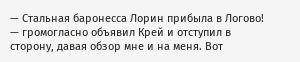— Стальная баронесса Лорин прибыла в Логово! — громогласно объявил Крей и отступил в сторону, давая обзор мне и на меня. Вот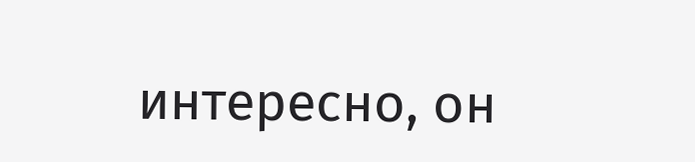интересно, он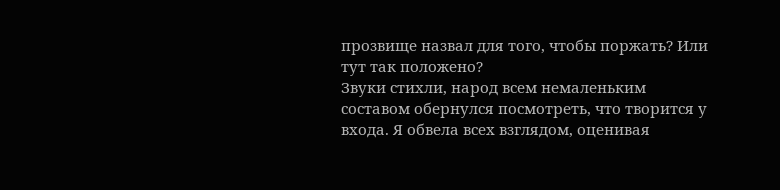прозвище назвал для того, чтобы поржать? Или тут так положено?
Звуки стихли, народ всем немаленьким составом обернулся посмотреть, что творится у входа. Я обвела всех взглядом, оценивая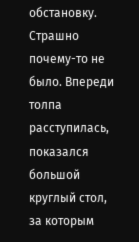обстановку. Страшно почему-то не было. Впереди толпа расступилась, показался большой круглый стол, за которым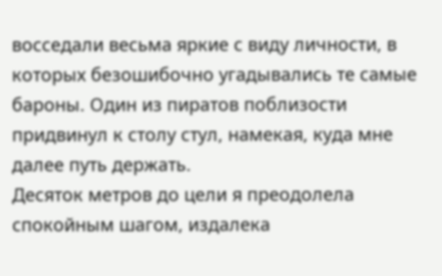восседали весьма яркие с виду личности, в которых безошибочно угадывались те самые бароны. Один из пиратов поблизости придвинул к столу стул, намекая, куда мне далее путь держать.
Десяток метров до цели я преодолела спокойным шагом, издалека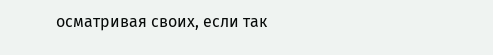осматривая своих, если так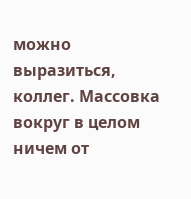можно выразиться, коллег. Массовка вокруг в целом ничем от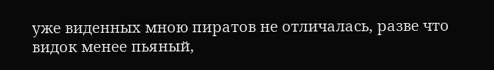уже виденных мною пиратов не отличалась, разве что видок менее пьяный,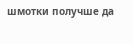шмотки получше да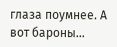глаза поумнее. А вот бароны…